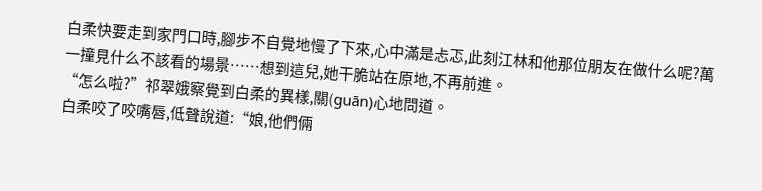白柔快要走到家門口時,腳步不自覺地慢了下來,心中滿是忐忑,此刻江林和他那位朋友在做什么呢?萬一撞見什么不該看的場景……想到這兒,她干脆站在原地,不再前進。
“怎么啦?”祁翠娥察覺到白柔的異樣,關(guān)心地問道。
白柔咬了咬嘴唇,低聲說道:“娘,他們倆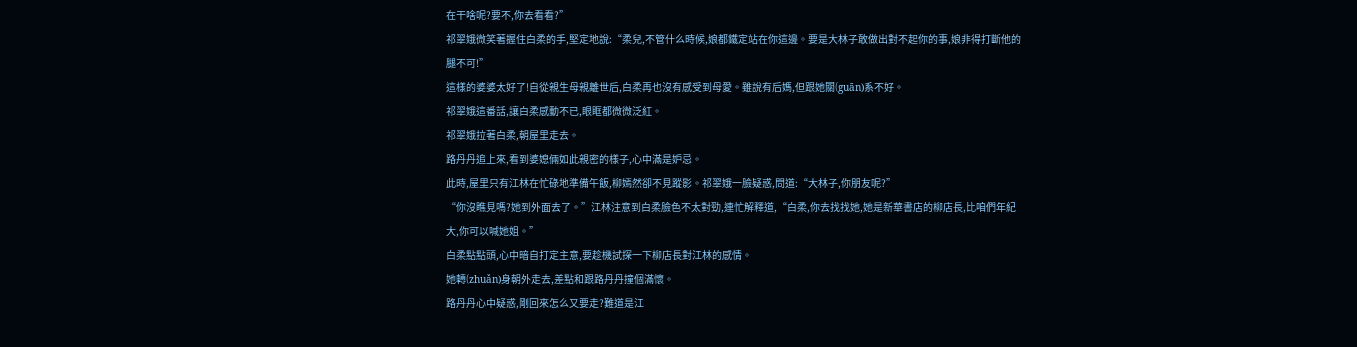在干啥呢?要不,你去看看?”
祁翠娥微笑著握住白柔的手,堅定地說:“柔兒,不管什么時候,娘都鐵定站在你這邊。要是大林子敢做出對不起你的事,娘非得打斷他的腿不可!”
這樣的婆婆太好了!自從親生母親離世后,白柔再也沒有感受到母愛。雖說有后媽,但跟她關(guān)系不好。
祁翠娥這番話,讓白柔感動不已,眼眶都微微泛紅。
祁翠娥拉著白柔,朝屋里走去。
路丹丹追上來,看到婆媳倆如此親密的樣子,心中滿是妒忌。
此時,屋里只有江林在忙碌地準備午飯,柳嫣然卻不見蹤影。祁翠娥一臉疑惑,問道:“大林子,你朋友呢?”
“你沒瞧見嗎?她到外面去了。”江林注意到白柔臉色不太對勁,連忙解釋道,“白柔,你去找找她,她是新華書店的柳店長,比咱們年紀大,你可以喊她姐。”
白柔點點頭,心中暗自打定主意,要趁機試探一下柳店長對江林的感情。
她轉(zhuǎn)身朝外走去,差點和跟路丹丹撞個滿懷。
路丹丹心中疑惑,剛回來怎么又要走?難道是江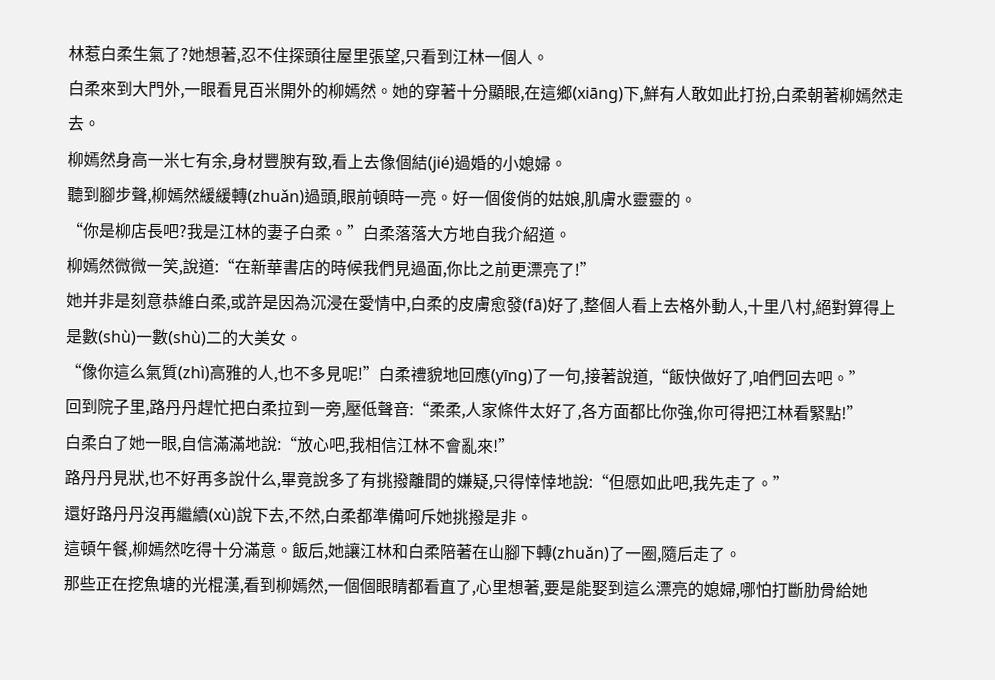林惹白柔生氣了?她想著,忍不住探頭往屋里張望,只看到江林一個人。
白柔來到大門外,一眼看見百米開外的柳嫣然。她的穿著十分顯眼,在這鄉(xiāng)下,鮮有人敢如此打扮,白柔朝著柳嫣然走去。
柳嫣然身高一米七有余,身材豐腴有致,看上去像個結(jié)過婚的小媳婦。
聽到腳步聲,柳嫣然緩緩轉(zhuǎn)過頭,眼前頓時一亮。好一個俊俏的姑娘,肌膚水靈靈的。
“你是柳店長吧?我是江林的妻子白柔。”白柔落落大方地自我介紹道。
柳嫣然微微一笑,說道:“在新華書店的時候我們見過面,你比之前更漂亮了!”
她并非是刻意恭維白柔,或許是因為沉浸在愛情中,白柔的皮膚愈發(fā)好了,整個人看上去格外動人,十里八村,絕對算得上是數(shù)一數(shù)二的大美女。
“像你這么氣質(zhì)高雅的人,也不多見呢!”白柔禮貌地回應(yīng)了一句,接著說道,“飯快做好了,咱們回去吧。”
回到院子里,路丹丹趕忙把白柔拉到一旁,壓低聲音:“柔柔,人家條件太好了,各方面都比你強,你可得把江林看緊點!”
白柔白了她一眼,自信滿滿地說:“放心吧,我相信江林不會亂來!”
路丹丹見狀,也不好再多說什么,畢竟說多了有挑撥離間的嫌疑,只得悻悻地說:“但愿如此吧,我先走了。”
還好路丹丹沒再繼續(xù)說下去,不然,白柔都準備呵斥她挑撥是非。
這頓午餐,柳嫣然吃得十分滿意。飯后,她讓江林和白柔陪著在山腳下轉(zhuǎn)了一圈,隨后走了。
那些正在挖魚塘的光棍漢,看到柳嫣然,一個個眼睛都看直了,心里想著,要是能娶到這么漂亮的媳婦,哪怕打斷肋骨給她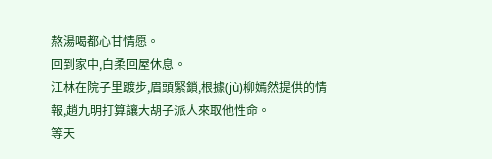熬湯喝都心甘情愿。
回到家中,白柔回屋休息。
江林在院子里踱步,眉頭緊鎖,根據(jù)柳嫣然提供的情報,趙九明打算讓大胡子派人來取他性命。
等天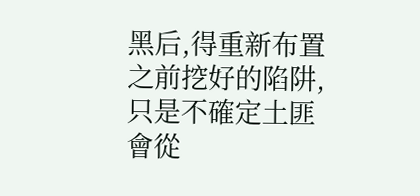黑后,得重新布置之前挖好的陷阱,只是不確定土匪會從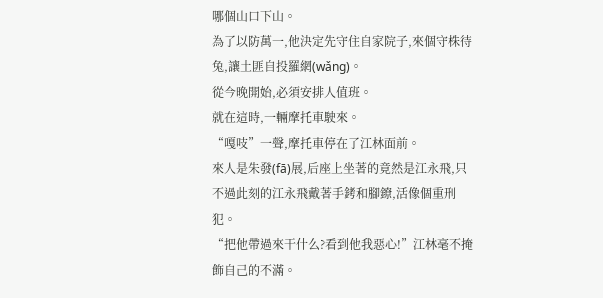哪個山口下山。
為了以防萬一,他決定先守住自家院子,來個守株待兔,讓土匪自投羅網(wǎng)。
從今晚開始,必須安排人值班。
就在這時,一輛摩托車駛來。
“嘎吱”一聲,摩托車停在了江林面前。
來人是朱發(fā)展,后座上坐著的竟然是江永飛,只不過此刻的江永飛戴著手銬和腳鐐,活像個重刑犯。
“把他帶過來干什么?看到他我惡心!”江林毫不掩飾自己的不滿。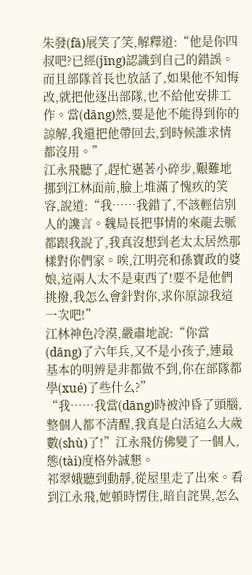朱發(fā)展笑了笑,解釋道:“他是你四叔吧?已經(jīng)認識到自己的錯誤。而且部隊首長也放話了,如果他不知悔改,就把他逐出部隊,也不給他安排工作。當(dāng)然,要是他不能得到你的諒解,我還把他帶回去,到時候誰求情都沒用。”
江永飛聽了,趕忙邁著小碎步,艱難地挪到江林面前,臉上堆滿了愧疚的笑容,說道:“我……我錯了,不該輕信別人的讒言。魏局長把事情的來龍去脈都跟我說了,我真沒想到老太太居然那樣對你們家。唉,江明亮和孫寶政的婆娘,這兩人太不是東西了!要不是他們挑撥,我怎么會針對你,求你原諒我這一次吧!”
江林神色冷漠,嚴肅地說:“你當(dāng)了六年兵,又不是小孩子,連最基本的明辨是非都做不到,你在部隊都學(xué)了些什么?”
“我……我當(dāng)時被沖昏了頭腦,整個人都不清醒,我真是白活這么大歲數(shù)了!”江永飛仿佛變了一個人,態(tài)度格外誠懇。
祁翠娥聽到動靜,從屋里走了出來。看到江永飛,她頓時愣住,暗自詫異,怎么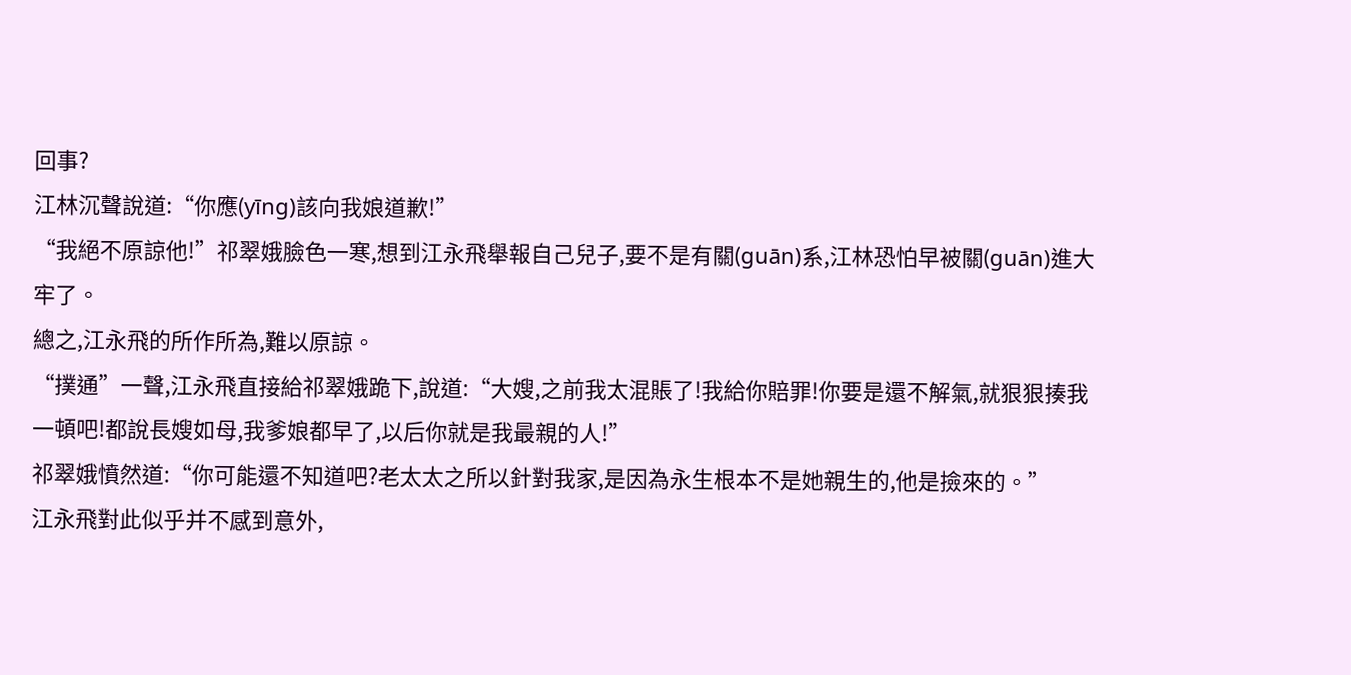回事?
江林沉聲說道:“你應(yīng)該向我娘道歉!”
“我絕不原諒他!”祁翠娥臉色一寒,想到江永飛舉報自己兒子,要不是有關(guān)系,江林恐怕早被關(guān)進大牢了。
總之,江永飛的所作所為,難以原諒。
“撲通”一聲,江永飛直接給祁翠娥跪下,說道:“大嫂,之前我太混賬了!我給你賠罪!你要是還不解氣,就狠狠揍我一頓吧!都說長嫂如母,我爹娘都早了,以后你就是我最親的人!”
祁翠娥憤然道:“你可能還不知道吧?老太太之所以針對我家,是因為永生根本不是她親生的,他是撿來的。”
江永飛對此似乎并不感到意外,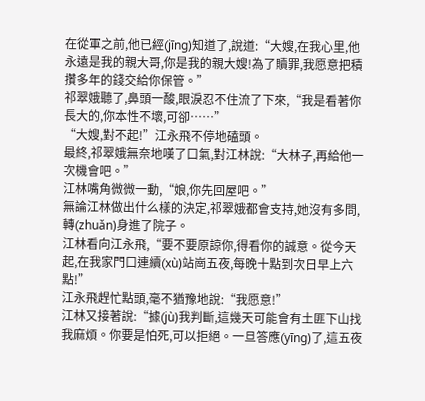在從軍之前,他已經(jīng)知道了,說道:“大嫂,在我心里,他永遠是我的親大哥,你是我的親大嫂!為了贖罪,我愿意把積攢多年的錢交給你保管。”
祁翠娥聽了,鼻頭一酸,眼淚忍不住流了下來,“我是看著你長大的,你本性不壞,可卻……”
“大嫂,對不起!”江永飛不停地磕頭。
最終,祁翠娥無奈地嘆了口氣,對江林說:“大林子,再給他一次機會吧。”
江林嘴角微微一動,“娘,你先回屋吧。”
無論江林做出什么樣的決定,祁翠娥都會支持,她沒有多問,轉(zhuǎn)身進了院子。
江林看向江永飛,“要不要原諒你,得看你的誠意。從今天起,在我家門口連續(xù)站崗五夜,每晚十點到次日早上六點!”
江永飛趕忙點頭,毫不猶豫地說:“我愿意!”
江林又接著說:“據(jù)我判斷,這幾天可能會有土匪下山找我麻煩。你要是怕死,可以拒絕。一旦答應(yīng)了,這五夜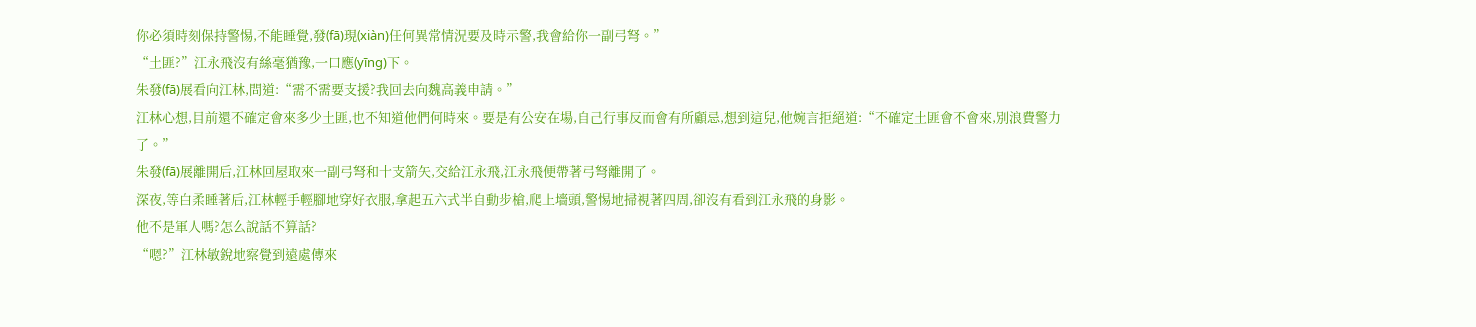你必須時刻保持警惕,不能睡覺,發(fā)現(xiàn)任何異常情況要及時示警,我會給你一副弓弩。”
“土匪?”江永飛沒有絲毫猶豫,一口應(yīng)下。
朱發(fā)展看向江林,問道:“需不需要支援?我回去向魏高義申請。”
江林心想,目前還不確定會來多少土匪,也不知道他們何時來。要是有公安在場,自己行事反而會有所顧忌,想到這兒,他婉言拒絕道:“不確定土匪會不會來,別浪費警力了。”
朱發(fā)展離開后,江林回屋取來一副弓弩和十支箭矢,交給江永飛,江永飛便帶著弓弩離開了。
深夜,等白柔睡著后,江林輕手輕腳地穿好衣服,拿起五六式半自動步槍,爬上墻頭,警惕地掃視著四周,卻沒有看到江永飛的身影。
他不是軍人嗎?怎么說話不算話?
“嗯?”江林敏銳地察覺到遠處傳來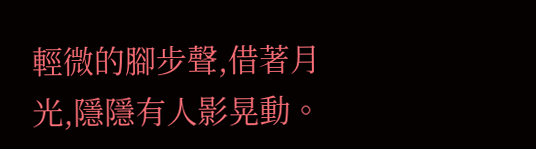輕微的腳步聲,借著月光,隱隱有人影晃動。